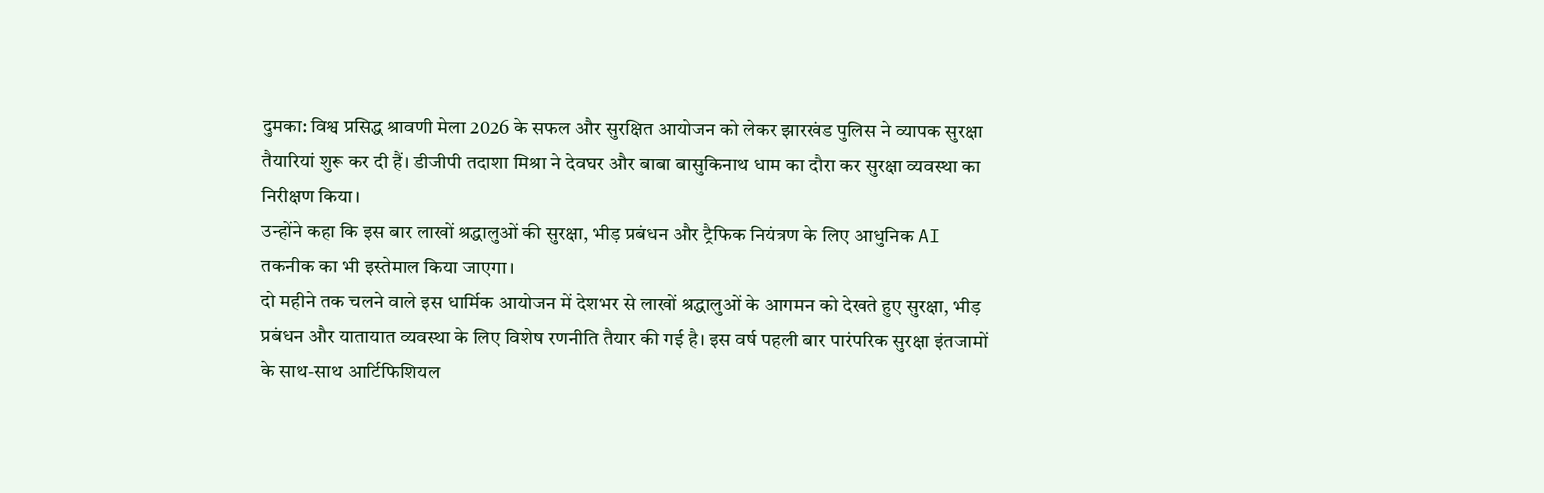दुमका: विश्व प्रसिद्ध श्रावणी मेला 2026 के सफल और सुरक्षित आयोजन को लेकर झारखंड पुलिस ने व्यापक सुरक्षा तैयारियां शुरू कर दी हैं। डीजीपी तदाशा मिश्रा ने देवघर और बाबा बासुकिनाथ धाम का दौरा कर सुरक्षा व्यवस्था का निरीक्षण किया।
उन्होंने कहा कि इस बार लाखों श्रद्धालुओं की सुरक्षा, भीड़ प्रबंधन और ट्रैफिक नियंत्रण के लिए आधुनिक AI तकनीक का भी इस्तेमाल किया जाएगा।
दो महीने तक चलने वाले इस धार्मिक आयोजन में देशभर से लाखों श्रद्धालुओं के आगमन को देखते हुए सुरक्षा, भीड़ प्रबंधन और यातायात व्यवस्था के लिए विशेष रणनीति तैयार की गई है। इस वर्ष पहली बार पारंपरिक सुरक्षा इंतजामों के साथ-साथ आर्टिफिशियल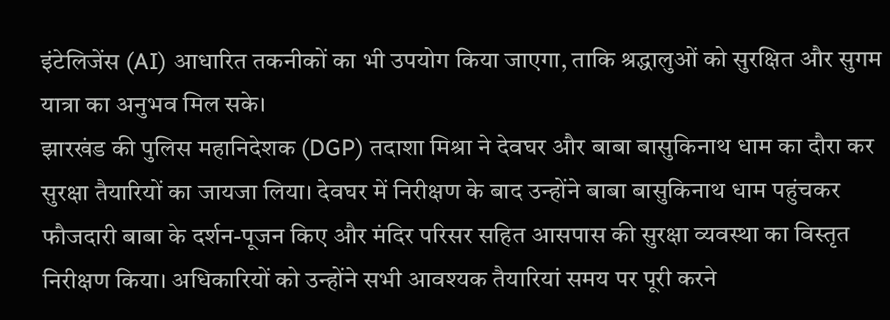इंटेलिजेंस (AI) आधारित तकनीकों का भी उपयोग किया जाएगा, ताकि श्रद्धालुओं को सुरक्षित और सुगम यात्रा का अनुभव मिल सके।
झारखंड की पुलिस महानिदेशक (DGP) तदाशा मिश्रा ने देवघर और बाबा बासुकिनाथ धाम का दौरा कर सुरक्षा तैयारियों का जायजा लिया। देवघर में निरीक्षण के बाद उन्होंने बाबा बासुकिनाथ धाम पहुंचकर फौजदारी बाबा के दर्शन-पूजन किए और मंदिर परिसर सहित आसपास की सुरक्षा व्यवस्था का विस्तृत निरीक्षण किया। अधिकारियों को उन्होंने सभी आवश्यक तैयारियां समय पर पूरी करने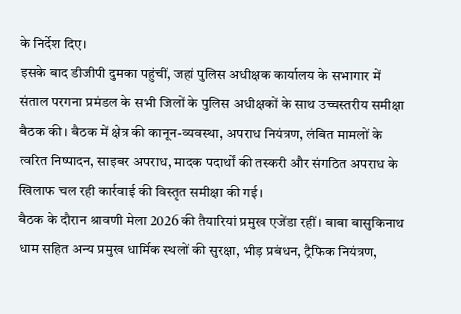के निर्देश दिए।
इसके बाद डीजीपी दुमका पहुंचीं, जहां पुलिस अधीक्षक कार्यालय के सभागार में संताल परगना प्रमंडल के सभी जिलों के पुलिस अधीक्षकों के साथ उच्चस्तरीय समीक्षा बैठक की। बैठक में क्षेत्र की कानून-व्यवस्था, अपराध नियंत्रण, लंबित मामलों के त्वरित निष्पादन, साइबर अपराध, मादक पदार्थों की तस्करी और संगठित अपराध के खिलाफ चल रही कार्रवाई की विस्तृत समीक्षा की गई।
बैठक के दौरान श्रावणी मेला 2026 की तैयारियां प्रमुख एजेंडा रहीं। बाबा बासुकिनाथ धाम सहित अन्य प्रमुख धार्मिक स्थलों की सुरक्षा, भीड़ प्रबंधन, ट्रैफिक नियंत्रण,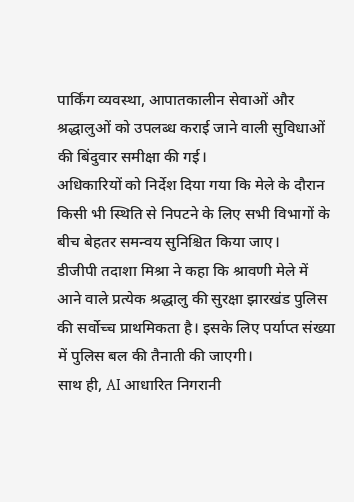पार्किंग व्यवस्था, आपातकालीन सेवाओं और श्रद्धालुओं को उपलब्ध कराई जाने वाली सुविधाओं की बिंदुवार समीक्षा की गई।
अधिकारियों को निर्देश दिया गया कि मेले के दौरान किसी भी स्थिति से निपटने के लिए सभी विभागों के बीच बेहतर समन्वय सुनिश्चित किया जाए।
डीजीपी तदाशा मिश्रा ने कहा कि श्रावणी मेले में आने वाले प्रत्येक श्रद्धालु की सुरक्षा झारखंड पुलिस की सर्वोच्च प्राथमिकता है। इसके लिए पर्याप्त संख्या में पुलिस बल की तैनाती की जाएगी।
साथ ही, AI आधारित निगरानी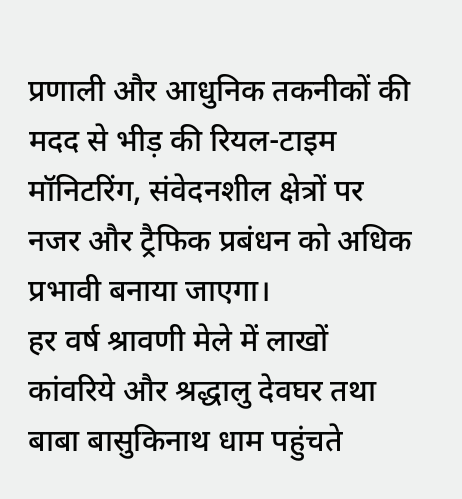प्रणाली और आधुनिक तकनीकों की मदद से भीड़ की रियल-टाइम मॉनिटरिंग, संवेदनशील क्षेत्रों पर नजर और ट्रैफिक प्रबंधन को अधिक प्रभावी बनाया जाएगा।
हर वर्ष श्रावणी मेले में लाखों कांवरिये और श्रद्धालु देवघर तथा बाबा बासुकिनाथ धाम पहुंचते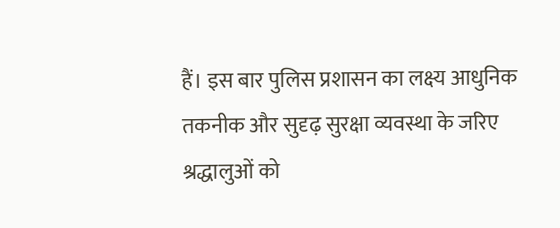हैं। इस बार पुलिस प्रशासन का लक्ष्य आधुनिक तकनीक और सुदृढ़ सुरक्षा व्यवस्था के जरिए श्रद्धालुओं को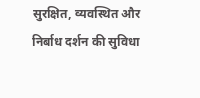सुरक्षित, व्यवस्थित और निर्बाध दर्शन की सुविधा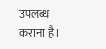उपलब्ध कराना है।